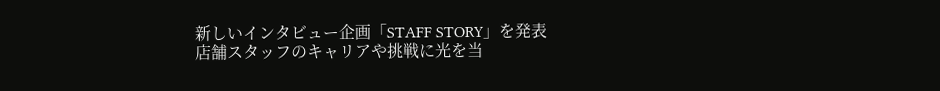新しいインタビュー企画「STAFF STORY」を発表
店舗スタッフのキャリアや挑戦に光を当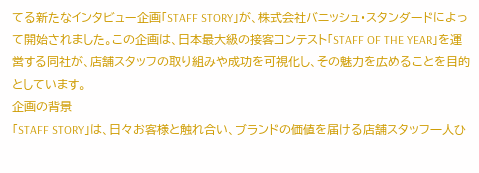てる新たなインタビュー企画「STAFF STORY」が、株式会社バニッシュ・スタンダードによって開始されました。この企画は、日本最大級の接客コンテスト「STAFF OF THE YEAR」を運営する同社が、店舗スタッフの取り組みや成功を可視化し、その魅力を広めることを目的としています。
企画の背景
「STAFF STORY」は、日々お客様と触れ合い、ブランドの価値を届ける店舗スタッフ一人ひ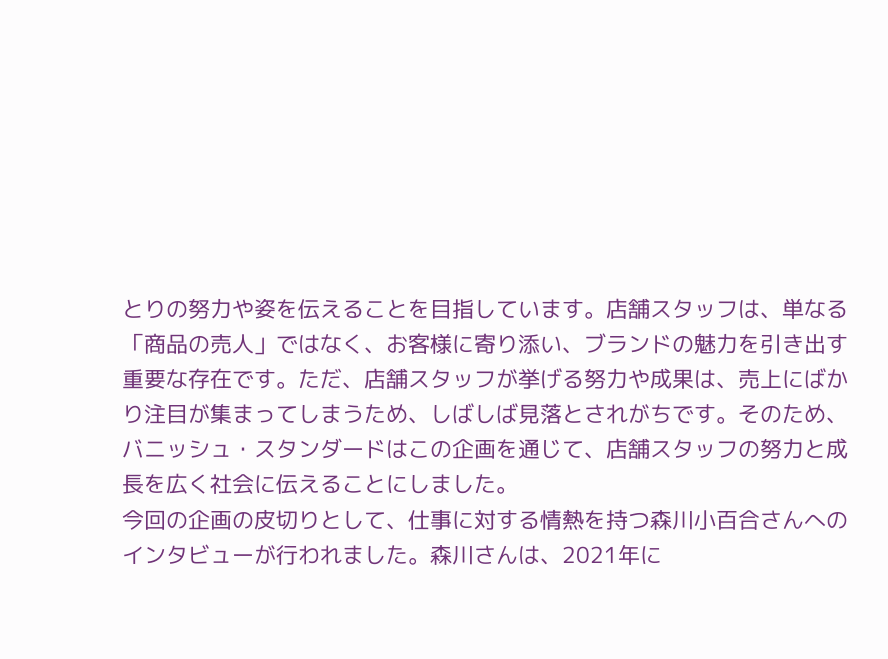とりの努力や姿を伝えることを目指しています。店舗スタッフは、単なる「商品の売人」ではなく、お客様に寄り添い、ブランドの魅力を引き出す重要な存在です。ただ、店舗スタッフが挙げる努力や成果は、売上にばかり注目が集まってしまうため、しばしば見落とされがちです。そのため、バニッシュ・スタンダードはこの企画を通じて、店舗スタッフの努力と成長を広く社会に伝えることにしました。
今回の企画の皮切りとして、仕事に対する情熱を持つ森川小百合さんへのインタビューが行われました。森川さんは、2021年に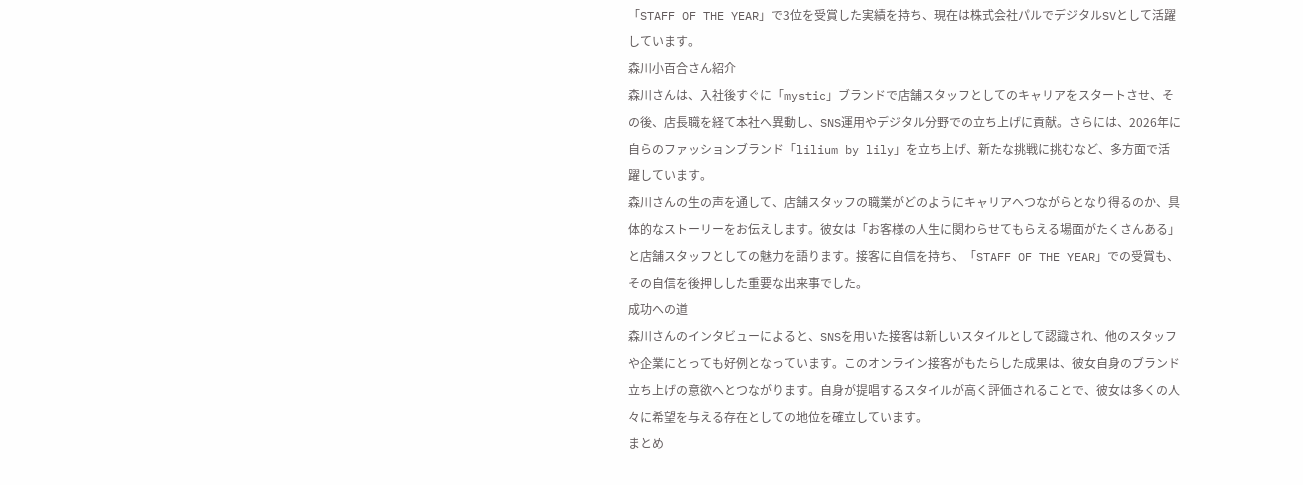「STAFF OF THE YEAR」で3位を受賞した実績を持ち、現在は株式会社パルでデジタルSVとして活躍しています。
森川小百合さん紹介
森川さんは、入社後すぐに「mystic」ブランドで店舗スタッフとしてのキャリアをスタートさせ、その後、店長職を経て本社へ異動し、SNS運用やデジタル分野での立ち上げに貢献。さらには、2026年に自らのファッションブランド「lilium by lily」を立ち上げ、新たな挑戦に挑むなど、多方面で活躍しています。
森川さんの生の声を通して、店舗スタッフの職業がどのようにキャリアへつながらとなり得るのか、具体的なストーリーをお伝えします。彼女は「お客様の人生に関わらせてもらえる場面がたくさんある」と店舗スタッフとしての魅力を語ります。接客に自信を持ち、「STAFF OF THE YEAR」での受賞も、その自信を後押しした重要な出来事でした。
成功への道
森川さんのインタビューによると、SNSを用いた接客は新しいスタイルとして認識され、他のスタッフや企業にとっても好例となっています。このオンライン接客がもたらした成果は、彼女自身のブランド立ち上げの意欲へとつながります。自身が提唱するスタイルが高く評価されることで、彼女は多くの人々に希望を与える存在としての地位を確立しています。
まとめ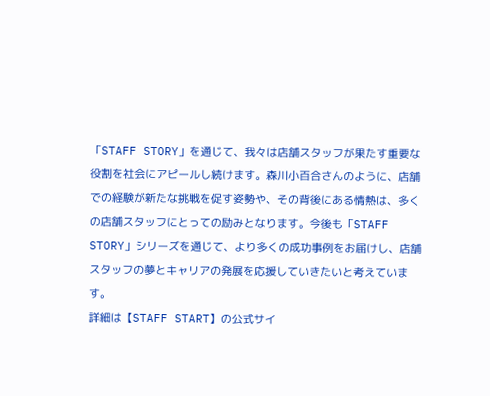「STAFF STORY」を通じて、我々は店舗スタッフが果たす重要な役割を社会にアピールし続けます。森川小百合さんのように、店舗での経験が新たな挑戦を促す姿勢や、その背後にある情熱は、多くの店舗スタッフにとっての励みとなります。今後も「STAFF STORY」シリーズを通じて、より多くの成功事例をお届けし、店舗スタッフの夢とキャリアの発展を応援していきたいと考えています。
詳細は【STAFF START】の公式サイ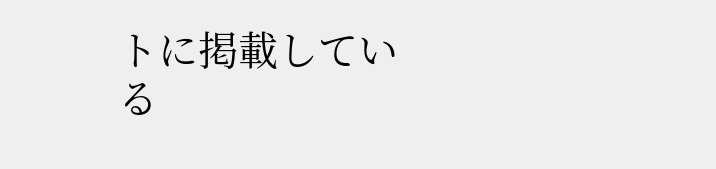トに掲載している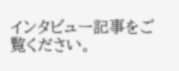インタビュー記事をご覧ください。